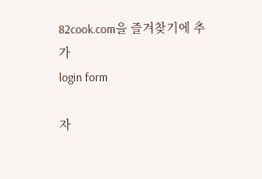82cook.com을 즐겨찾기에 추가
login form

자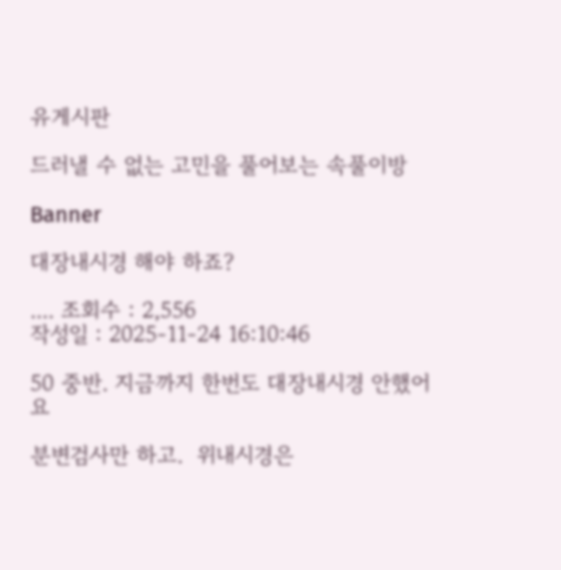유게시판

드러낼 수 없는 고민을 풀어보는 속풀이방

Banner

대장내시경 해야 하죠?

.... 조회수 : 2,556
작성일 : 2025-11-24 16:10:46

50 중반. 지금까지 한번도 대장내시경 안했어요

분변검사만 하고.  위내시경은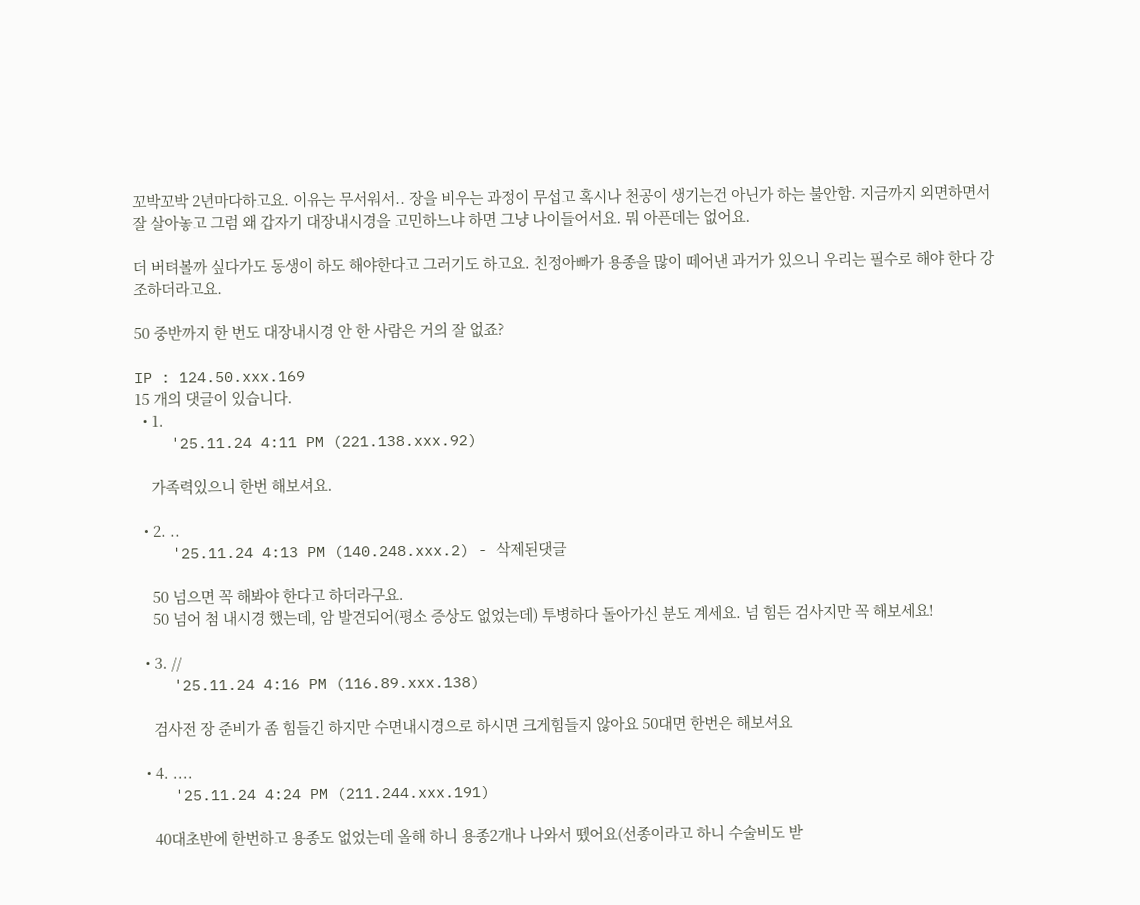꼬박꼬박 2년마다하고요. 이유는 무서워서.. 장을 비우는 과정이 무섭고 혹시나 천공이 생기는건 아닌가 하는 불안함. 지금까지 외면하면서 잘 살아놓고 그럼 왜 갑자기 대장내시경을 고민하느냐 하면 그냥 나이들어서요. 뭐 아픈데는 없어요.

더 버텨볼까 싶다가도 동생이 하도 해야한다고 그러기도 하고요. 친정아빠가 용종을 많이 떼어낸 과거가 있으니 우리는 필수로 해야 한다 강조하더라고요.

50 중반까지 한 번도 대장내시경 안 한 사람은 거의 잘 없죠?

IP : 124.50.xxx.169
15 개의 댓글이 있습니다.
  • 1.
    '25.11.24 4:11 PM (221.138.xxx.92)

    가족력있으니 한번 해보셔요.

  • 2. ..
    '25.11.24 4:13 PM (140.248.xxx.2) - 삭제된댓글

    50 넘으면 꼭 해봐야 한다고 하더라구요.
    50 넘어 첨 내시경 했는데, 암 발견되어(평소 증상도 없었는데) 투병하다 돌아가신 분도 계세요. 넘 힘든 검사지만 꼭 해보세요!

  • 3. //
    '25.11.24 4:16 PM (116.89.xxx.138)

    검사전 장 준비가 좀 힘들긴 하지만 수면내시경으로 하시면 크게힘들지 않아요 50대면 한번은 해보셔요

  • 4. ....
    '25.11.24 4:24 PM (211.244.xxx.191)

    40대초반에 한번하고 용종도 없었는데 올해 하니 용종2개나 나와서 뗐어요(선종이라고 하니 수술비도 받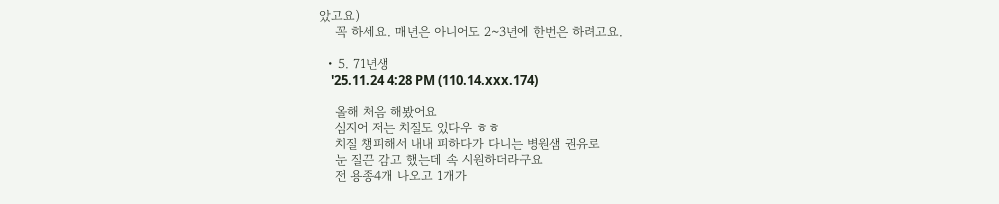았고요)
    꼭 하세요. 매년은 아니어도 2~3년에 한번은 하려고요.

  • 5. 71년생
    '25.11.24 4:28 PM (110.14.xxx.174)

    올해 처음 해봤어요
    심지어 저는 치질도 있다우 ㅎㅎ
    치질 챙피해서 내내 피하다가 다니는 병원샘 권유로
    눈 질끈 감고 했는데 속 시원하더라구요
    전 용종4개 나오고 1개가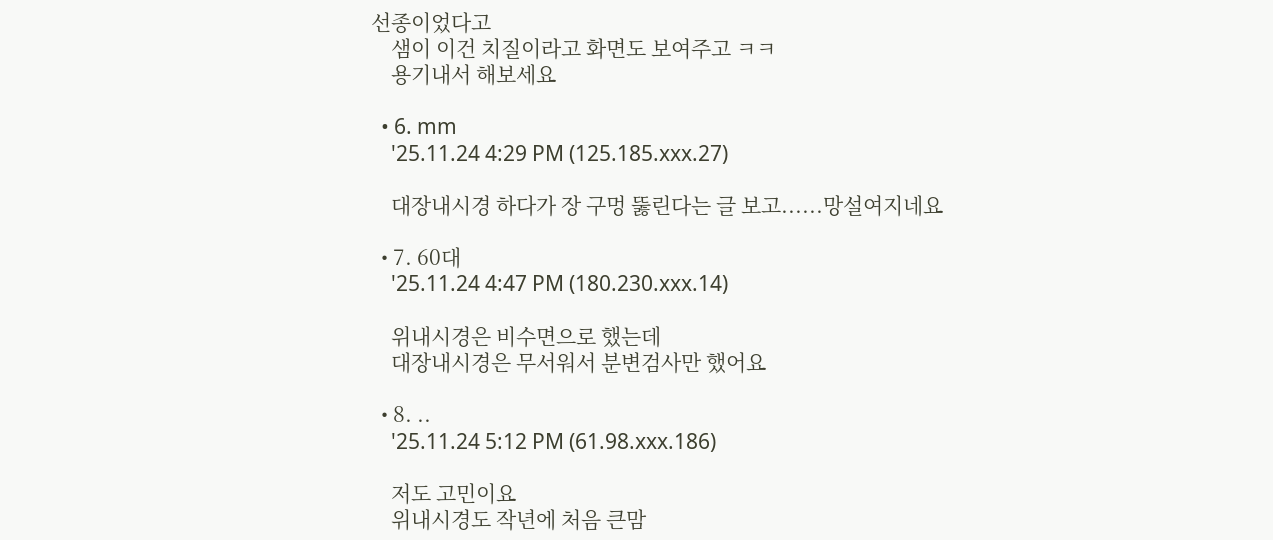선종이었다고
    샘이 이건 치질이라고 화면도 보여주고 ㅋㅋ
    용기내서 해보세요

  • 6. mm
    '25.11.24 4:29 PM (125.185.xxx.27)

    대장내시경 하다가 장 구멍 뚫린다는 글 보고......망설여지네요

  • 7. 60대
    '25.11.24 4:47 PM (180.230.xxx.14)

    위내시경은 비수면으로 했는데
    대장내시경은 무서워서 분변검사만 했어요

  • 8. ..
    '25.11.24 5:12 PM (61.98.xxx.186)

    저도 고민이요
    위내시경도 작년에 처음 큰맘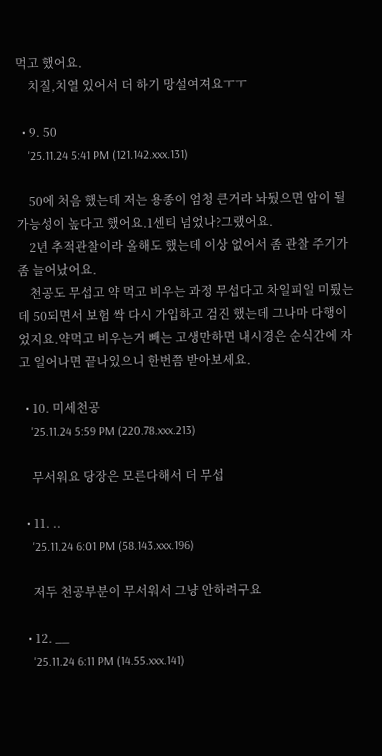먹고 했어요.
    치질,치열 있어서 더 하기 망설여져요ㅜㅜ

  • 9. 50
    '25.11.24 5:41 PM (121.142.xxx.131)

    50에 처음 했는데 저는 용종이 엄청 큰거라 놔뒀으면 암이 될 가능성이 높다고 했어요.1센티 넘었나?그랬어요.
    2년 추적관찰이라 올해도 했는데 이상 없어서 좀 관찰 주기가 좀 늘어났어요.
    천공도 무섭고 약 먹고 비우는 과정 무섭다고 차일피일 미뤘는데 50되면서 보험 싹 다시 가입하고 검진 했는데 그나마 다행이었지요.약먹고 비우는거 빼는 고생만하면 내시경은 순식간에 자고 일어나면 끝나있으니 한번쯤 받아보세요.

  • 10. 미세천공
    '25.11.24 5:59 PM (220.78.xxx.213)

    무서워요 당장은 모른다해서 더 무섭

  • 11. ..
    '25.11.24 6:01 PM (58.143.xxx.196)

    저두 천공부분이 무서워서 그냥 안하려구요

  • 12. __
    '25.11.24 6:11 PM (14.55.xxx.141)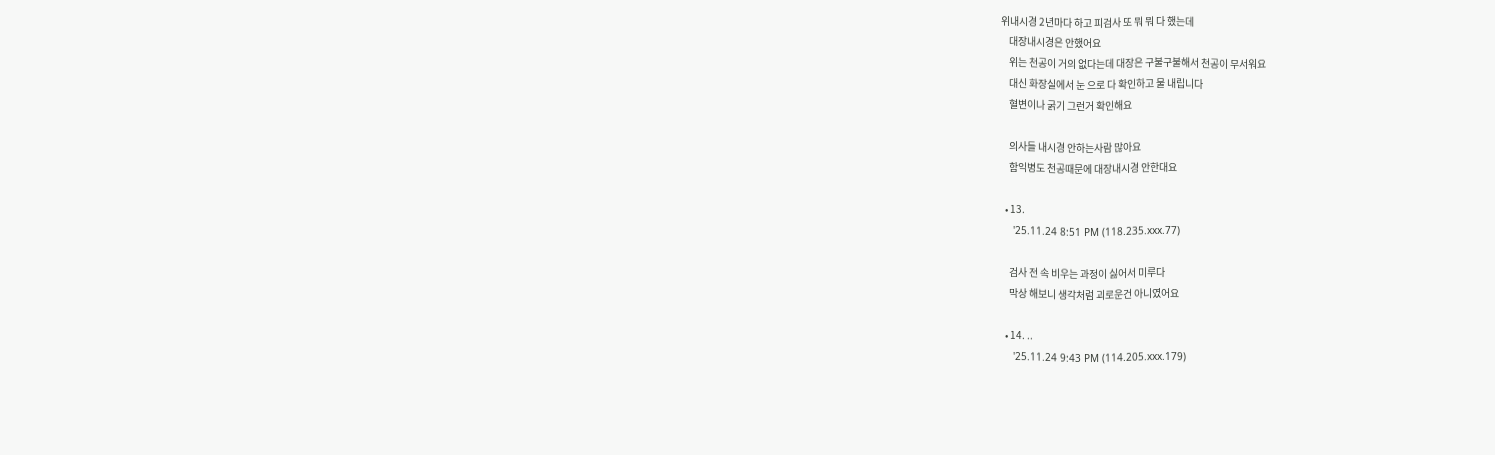위내시경 2년마다 하고 피검사 또 뭐 뭐 다 했는데
    대장내시경은 안했어요
    위는 천공이 거의 없다는데 대장은 구불구불해서 천공이 무서워요
    대신 화장실에서 눈 으로 다 확인하고 물 내립니다
    혈변이나 굵기 그런거 확인해요

    의사들 내시경 안하는사람 많아요
    함익병도 천공때문에 대장내시경 안한대요

  • 13.
    '25.11.24 8:51 PM (118.235.xxx.77)

    검사 전 속 비우는 과정이 싫어서 미루다
    막상 해보니 생각처럼 괴로운건 아니였어요

  • 14. ..
    '25.11.24 9:43 PM (114.205.xxx.179)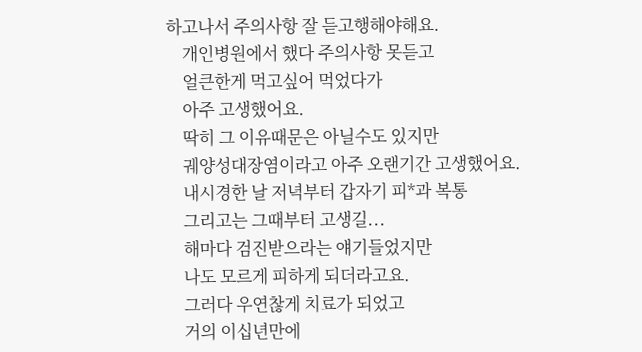하고나서 주의사항 잘 듣고행해야해요.
    개인병원에서 했다 주의사항 못듣고
    얼큰한게 먹고싶어 먹었다가
    아주 고생했어요.
    딱히 그 이유때문은 아닐수도 있지만
    궤양성대장염이라고 아주 오랜기간 고생했어요.
    내시경한 날 저녁부터 갑자기 피*과 복통
    그리고는 그때부터 고생길...
    해마다 검진받으라는 얘기들었지만
    나도 모르게 피하게 되더라고요.
    그러다 우연찮게 치료가 되었고
    거의 이십년만에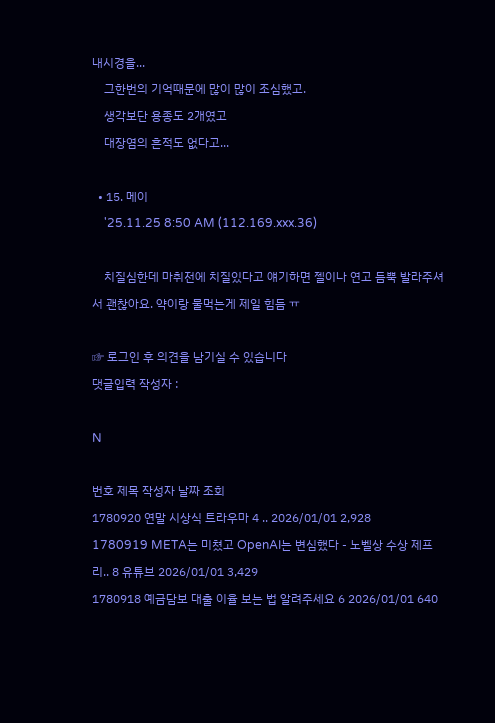내시경을...
    그한번의 기억때문에 많이 많이 조심했고.
    생각보단 용종도 2개였고
    대장염의 흔적도 없다고...

  • 15. 메이
    '25.11.25 8:50 AM (112.169.xxx.36)

    치질심한데 마취전에 치질있다고 얘기하면 젤이나 연고 듬뿍 발라주셔서 괜찮아요. 약이랑 물먹는게 제일 힘듬 ㅠ

☞ 로그인 후 의견을 남기실 수 있습니다
댓글입력 작성자 :

N

번호 제목 작성자 날짜 조회
1780920 연말 시상식 트라우마 4 .. 2026/01/01 2,928
1780919 META는 미쳤고 OpenAI는 변심했다 - 노벨상 수상 제프리.. 8 유튜브 2026/01/01 3,429
1780918 예금담보 대출 이율 보는 법 알려주세요 6 2026/01/01 640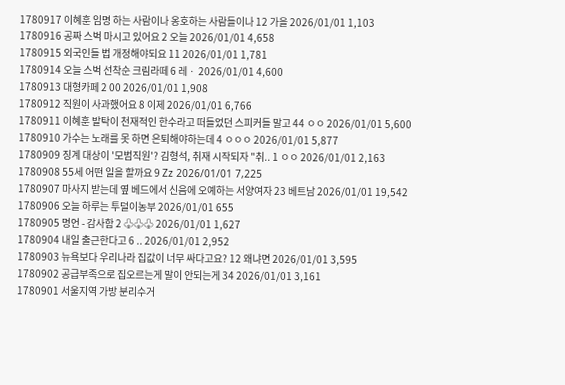1780917 이혜훈 임명 하는 사람이나 옹호하는 사람들이나 12 가을 2026/01/01 1,103
1780916 공짜 스벅 마시고 있어요 2 오늘 2026/01/01 4,658
1780915 외국인들 법 개정해야되요 11 2026/01/01 1,781
1780914 오늘 스벅 선착순 크림라떼 6 레ㆍ 2026/01/01 4,600
1780913 대형카페 2 00 2026/01/01 1,908
1780912 직원이 사과했어요 8 이제 2026/01/01 6,766
1780911 이혜훈 발탁이 천재적인 한수라고 떠들었던 스피커들 말고 44 ㅇㅇ 2026/01/01 5,600
1780910 가수는 노래를 못 하면 은퇴해야하는데 4 ㅇㅇㅇ 2026/01/01 5,877
1780909 징계 대상이 '모범직원'? 김형석, 취재 시작되자 "취.. 1 ㅇㅇ 2026/01/01 2,163
1780908 55세 어떤 일을 할까요 9 Zz 2026/01/01 7,225
1780907 마사지 받는데 옆 베드에서 신음에 오예하는 서양여자 23 베트남 2026/01/01 19,542
1780906 오늘 하루는 투덜이농부 2026/01/01 655
1780905 명언 - 감사함 2 ♧♧♧ 2026/01/01 1,627
1780904 내일 출근한다고 6 .. 2026/01/01 2,952
1780903 뉴욕보다 우리나라 집값이 너무 싸다고요? 12 왜냐면 2026/01/01 3,595
1780902 공급부족으로 집오르는게 말이 안되는게 34 2026/01/01 3,161
1780901 서울지역 가방 분리수거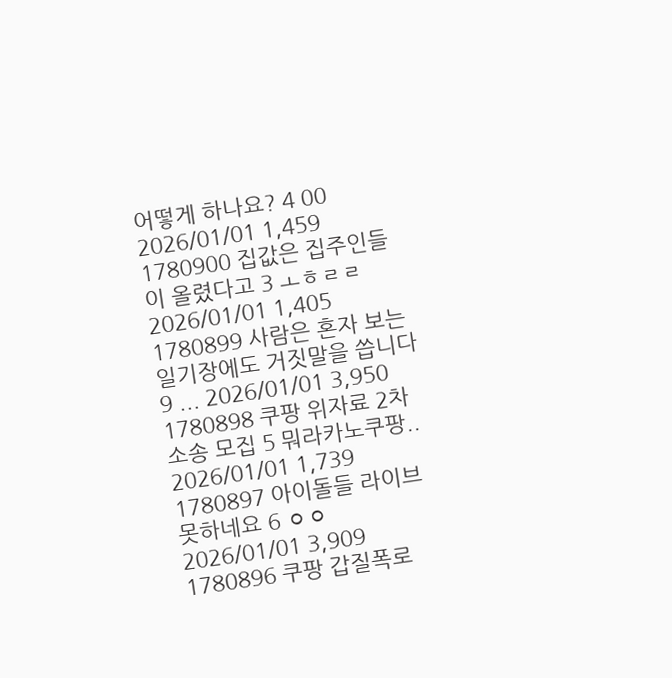어떻게 하나요? 4 00 2026/01/01 1,459
1780900 집값은 집주인들이 올렸다고 3 ㅗㅎㄹㄹ 2026/01/01 1,405
1780899 사람은 혼자 보는 일기장에도 거짓말을 씁니다 9 ... 2026/01/01 3,950
1780898 쿠팡 위자료 2차소송 모집 5 뭐라카노쿠팡.. 2026/01/01 1,739
1780897 아이돌들 라이브 못하네요 6 ㅇㅇ 2026/01/01 3,909
1780896 쿠팡 갑질폭로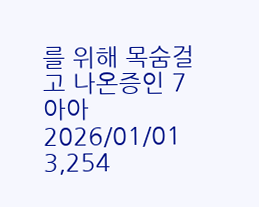를 위해 목숨걸고 나온증인 7 아아 2026/01/01 3,254